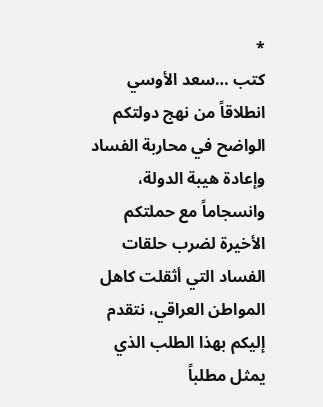*
كتب …سعد الأوسي
انطلاقاً من نهج دولتكم الواضح في محاربة الفساد وإعادة هيبة الدولة، وانسجاماً مع حملتكم الأخيرة لضرب حلقات الفساد التي أثقلت كاهل المواطن العراقي، نتقدم إليكم بهذا الطلب الذي يمثل مطلباً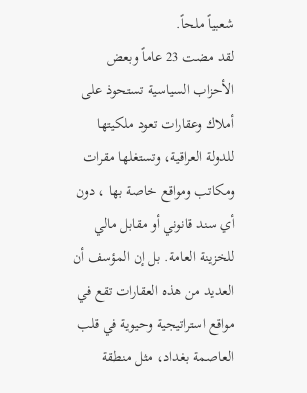شعبياً ملحاً.
لقد مضت 23 عاماً وبعض الأحزاب السياسية تستحوذ على أملاك وعقارات تعود ملكيتها للدولة العراقية، وتستغلها مقرات ومكاتب ومواقع خاصة بها ، دون أي سند قانوني أو مقابل مالي للخزينة العامة. بل إن المؤسف أن العديد من هذه العقارات تقع في مواقع استراتيجية وحيوية في قلب العاصمة بغداد، مثل منطقة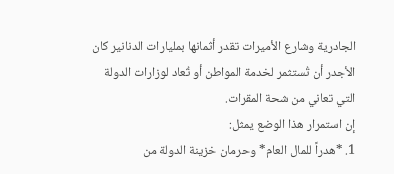الجادرية وشارع الأميرات تقدر أثمانها بمليارات الدنانير كان الأجدر أن تُستثمر لخدمة المواطن أو تُعاد لوزارات الدولة التي تعاني من شحة المقرات.
إن استمرار هذا الوضع يمثل:
1. *هدراً للمال العام* وحرمان خزينة الدولة من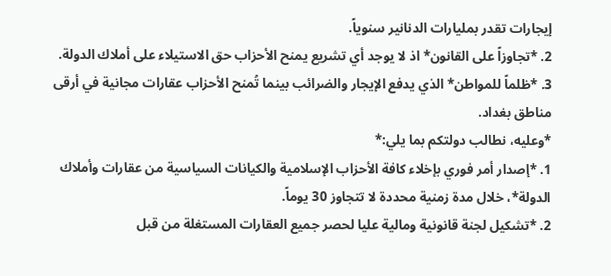إيجارات تقدر بمليارات الدنانير سنوياً.
2. *تجاوزاً على القانون* اذ لا يوجد أي تشريع يمنح الأحزاب حق الاستيلاء على أملاك الدولة.
3. *ظلماً للمواطن* الذي يدفع الإيجار والضرائب بينما تُمنح الأحزاب عقارات مجانية في أرقى مناطق بغداد.
*وعليه، نطالب دولتكم بما يلي:*
1. *إصدار أمر فوري بإخلاء كافة الأحزاب الإسلامية والكيانات السياسية من عقارات وأملاك الدولة*، خلال مدة زمنية محددة لا تتجاوز 30 يوماً.
2. *تشكيل لجنة قانونية ومالية عليا لحصر جميع العقارات المستغلة من قبل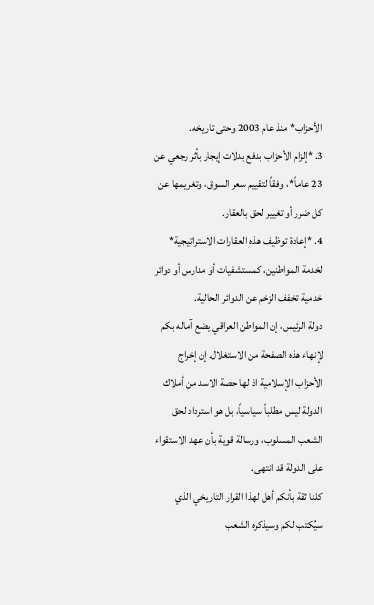الأحزاب* منذ عام 2003 وحتى تاريخه.
3. *إلزام الأحزاب بدفع بدلات إيجار بأثر رجعي عن 23 عاماً*، وفقاً لتقييم سعر السوق، وتغريمها عن كل ضرر أو تغيير لحق بالعقار.
4. *إعادة توظيف هذه العقارات الاستراتيجية* لخدمة المواطنين، كمستشفيات أو مدارس أو دوائر خدمية تخفف الزخم عن الدوائر الحالية.
دولة الرئيس، إن المواطن العراقي يضع آماله بكم لإنهاء هذه الصفحة من الاستغلال. إن إخراج الأحزاب الإسلامية اذ لها حصة الاسد من أملاك الدولة ليس مطلباً سياسياً، بل هو استرداد لحق الشعب المسلوب، ورسالة قوية بأن عهد الاستقواء على الدولة قد انتهى.
كلنا ثقة بأنكم أهل لهذا القرار التاريخي الذي سيُكتب لكم وسيذكره الشعب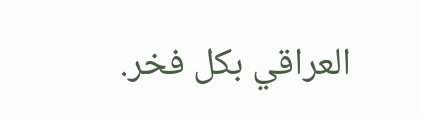العراقي بكل فخر.